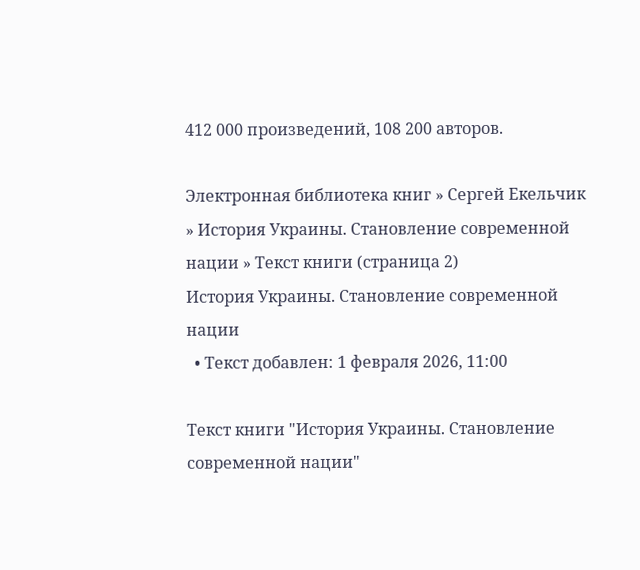412 000 произведений, 108 200 авторов.

Электронная библиотека книг » Сергей Екельчик » История Украины. Становление современной нации » Текст книги (страница 2)
История Украины. Становление современной нации
  • Текст добавлен: 1 февраля 2026, 11:00

Текст книги "История Украины. Становление современной нации"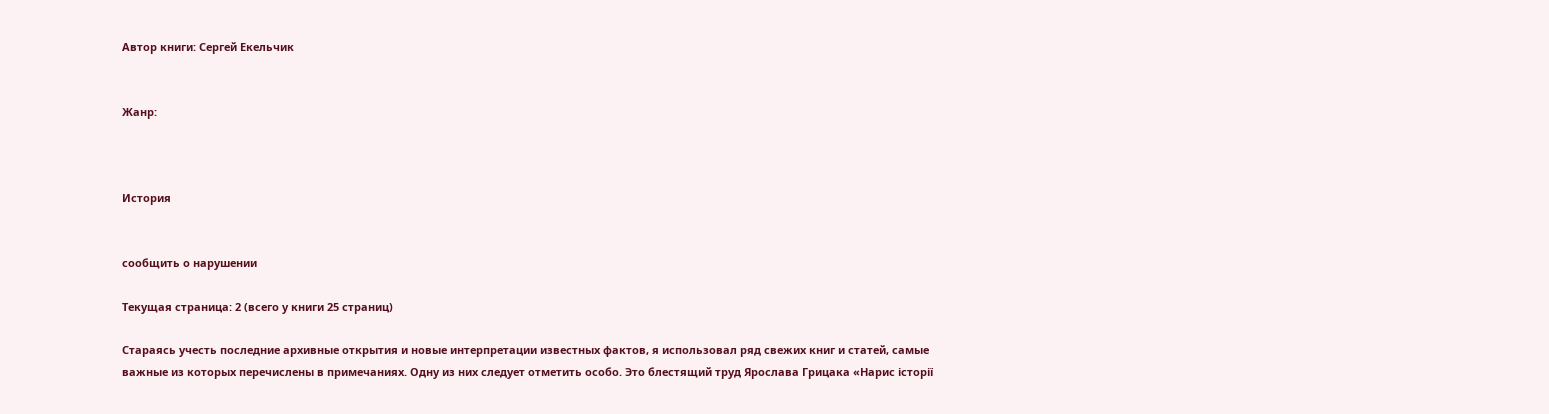Автор книги: Сергей Екельчик


Жанр:



История


сообщить о нарушении

Текущая страница: 2 (всего у книги 25 страниц)

Стараясь учесть последние архивные открытия и новые интерпретации известных фактов, я использовал ряд свежих книг и статей, самые важные из которых перечислены в примечаниях. Одну из них следует отметить особо. Это блестящий труд Ярослава Грицака «Нарис історії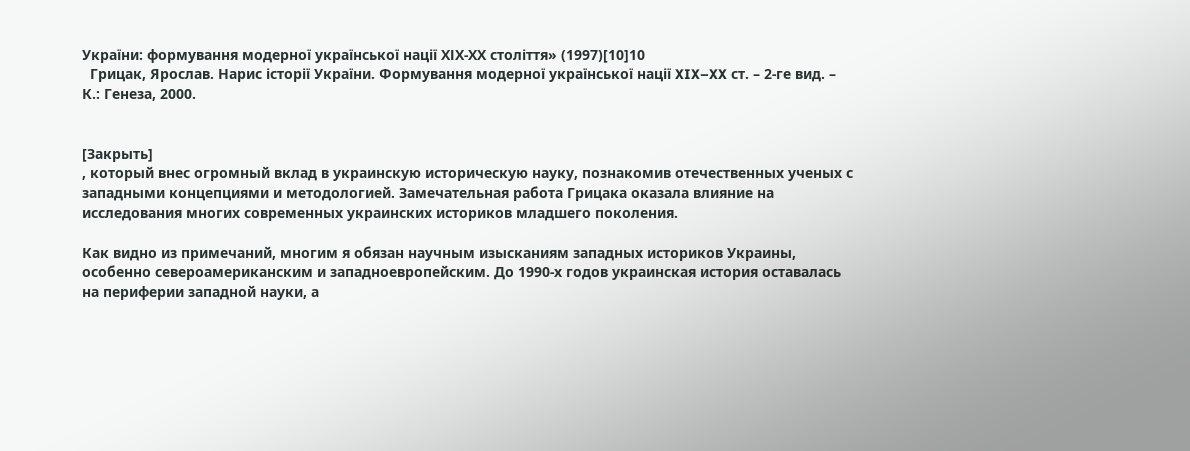України: формування модерної української нації ХІХ-ХХ століття» (1997)[10]10
  Грицак, Ярослав. Нарис історії України. Формування модерної української нації XIX–XX ст. – 2-ге вид. – К.: Генеза, 2000.


[Закрыть]
, который внес огромный вклад в украинскую историческую науку, познакомив отечественных ученых с западными концепциями и методологией. Замечательная работа Грицака оказала влияние на исследования многих современных украинских историков младшего поколения.

Как видно из примечаний, многим я обязан научным изысканиям западных историков Украины, особенно североамериканским и западноевропейским. До 1990-х годов украинская история оставалась на периферии западной науки, а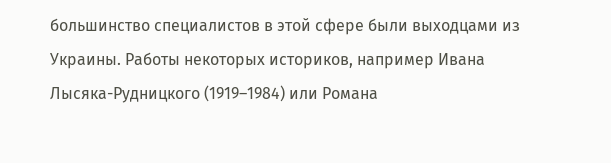большинство специалистов в этой сфере были выходцами из Украины. Работы некоторых историков, например Ивана Лысяка-Рудницкого (1919–1984) или Романа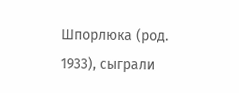Шпорлюка (род. 1933), сыграли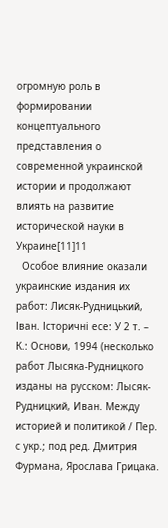огромную роль в формировании концептуального представления о современной украинской истории и продолжают влиять на развитие исторической науки в Украине[11]11
  Особое влияние оказали украинские издания их работ: Лисяк-Рудницький, Іван. Історичні есе: У 2 т. – К.: Основи, 1994 (несколько работ Лысяка-Рудницкого изданы на русском: Лысяк-Рудницкий, Иван. Между историей и политикой / Пер. с укр.; под ред. Дмитрия Фурмана, Ярослава Грицака.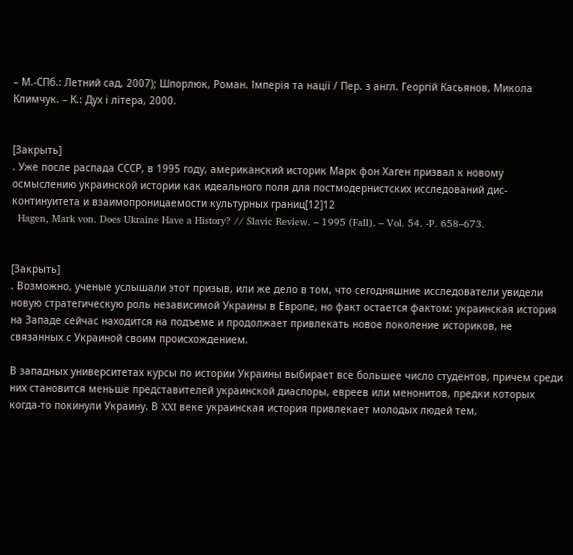– М.-СПб.: Летний сад, 2007); Шпорлюк, Роман. Імперія та нації / Пер. з англ. Георгій Касьянов, Микола Климчук. – К.: Дух і літера, 2000.


[Закрыть]
. Уже после распада СССР, в 1995 году, американский историк Марк фон Хаген призвал к новому осмыслению украинской истории как идеального поля для постмодернистских исследований дис-континуитета и взаимопроницаемости культурных границ[12]12
  Hagen, Mark von. Does Ukraine Have a History? // Slavic Review. – 1995 (Fall). – Vol. 54. -P. 658–673.


[Закрыть]
. Возможно, ученые услышали этот призыв, или же дело в том, что сегодняшние исследователи увидели новую стратегическую роль независимой Украины в Европе, но факт остается фактом: украинская история на Западе сейчас находится на подъеме и продолжает привлекать новое поколение историков, не связанных с Украиной своим происхождением.

В западных университетах курсы по истории Украины выбирает все большее число студентов, причем среди них становится меньше представителей украинской диаспоры, евреев или менонитов, предки которых когда-то покинули Украину. В XXI веке украинская история привлекает молодых людей тем,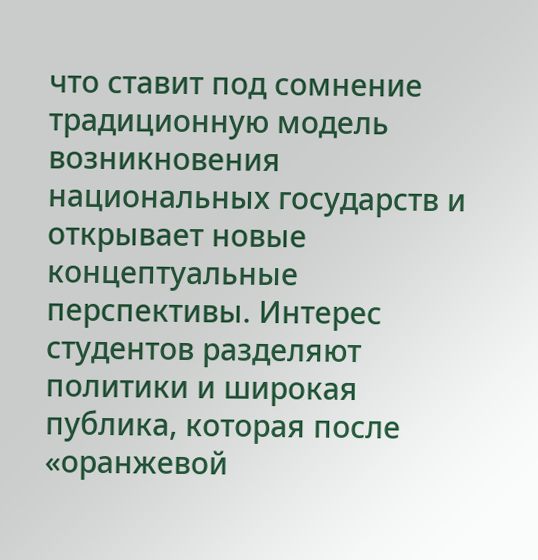что ставит под сомнение традиционную модель возникновения национальных государств и открывает новые концептуальные перспективы. Интерес студентов разделяют политики и широкая публика, которая после «оранжевой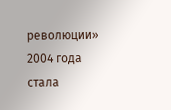революции» 2004 года стала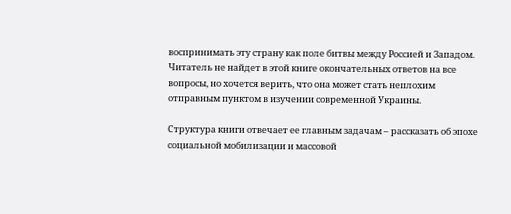воспринимать эту страну как поле битвы между Россией и Западом. Читатель не найдет в этой книге окончательных ответов на все вопросы, но хочется верить, что она может стать неплохим отправным пунктом в изучении современной Украины.

Структура книги отвечает ее главным задачам – рассказать об эпохе социальной мобилизации и массовой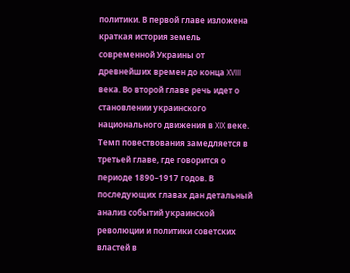политики. В первой главе изложена краткая история земель современной Украины от древнейших времен до конца XVIII века. Во второй главе речь идет о становлении украинского национального движения в XIX веке. Темп повествования замедляется в третьей главе, где говорится о периоде 1890–1917 годов. В последующих главах дан детальный анализ событий украинской революции и политики советских властей в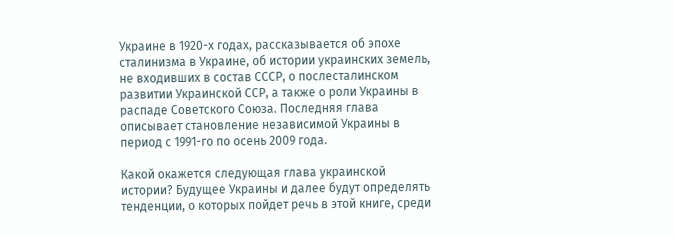Украине в 1920-х годах, рассказывается об эпохе сталинизма в Украине, об истории украинских земель, не входивших в состав СССР, о послесталинском развитии Украинской ССР, а также о роли Украины в распаде Советского Союза. Последняя глава описывает становление независимой Украины в период с 1991-го по осень 2009 года.

Какой окажется следующая глава украинской истории? Будущее Украины и далее будут определять тенденции, о которых пойдет речь в этой книге, среди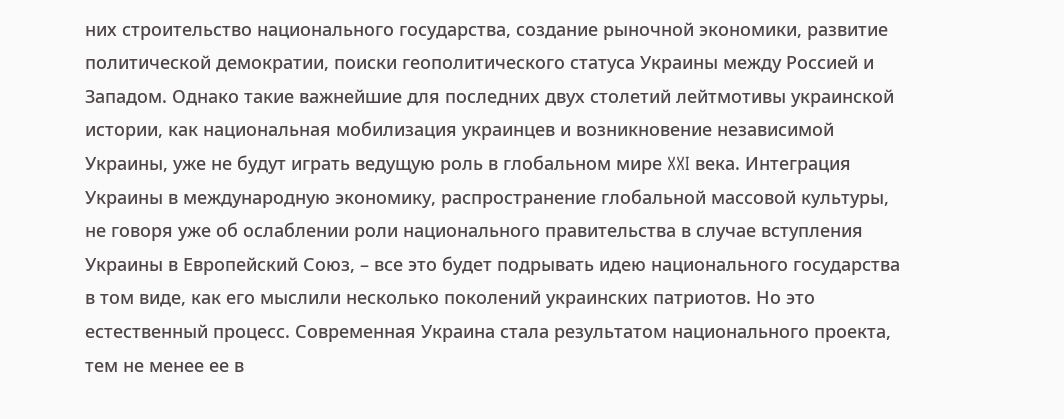них строительство национального государства, создание рыночной экономики, развитие политической демократии, поиски геополитического статуса Украины между Россией и Западом. Однако такие важнейшие для последних двух столетий лейтмотивы украинской истории, как национальная мобилизация украинцев и возникновение независимой Украины, уже не будут играть ведущую роль в глобальном мире XXI века. Интеграция Украины в международную экономику, распространение глобальной массовой культуры, не говоря уже об ослаблении роли национального правительства в случае вступления Украины в Европейский Союз, – все это будет подрывать идею национального государства в том виде, как его мыслили несколько поколений украинских патриотов. Но это естественный процесс. Современная Украина стала результатом национального проекта, тем не менее ее в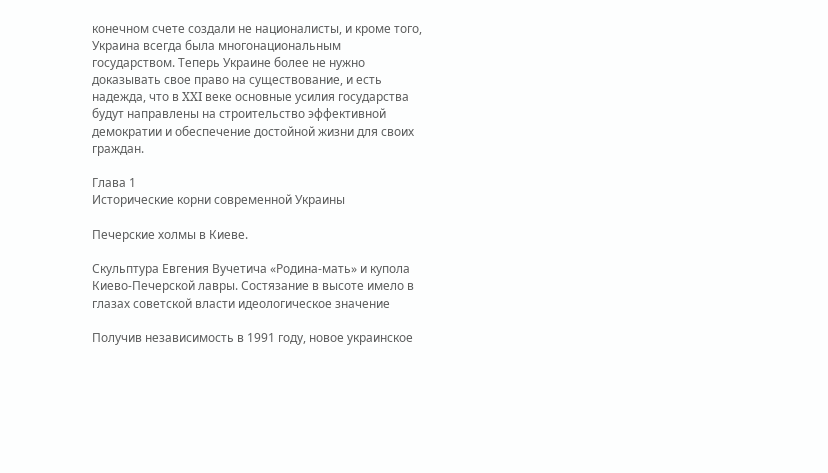конечном счете создали не националисты, и кроме того, Украина всегда была многонациональным государством. Теперь Украине более не нужно доказывать свое право на существование, и есть надежда, что в XXI веке основные усилия государства будут направлены на строительство эффективной демократии и обеспечение достойной жизни для своих граждан.

Глава 1
Исторические корни современной Украины

Печерские холмы в Киеве.

Скульптура Евгения Вучетича «Родина-мать» и купола Киево-Печерской лавры. Состязание в высоте имело в глазах советской власти идеологическое значение

Получив независимость в 1991 году, новое украинское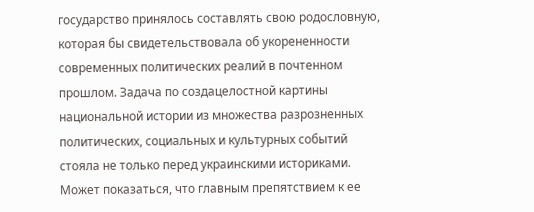государство принялось составлять свою родословную, которая бы свидетельствовала об укорененности современных политических реалий в почтенном прошлом. Задача по создацелостной картины национальной истории из множества разрозненных политических, социальных и культурных событий стояла не только перед украинскими историками. Может показаться, что главным препятствием к ее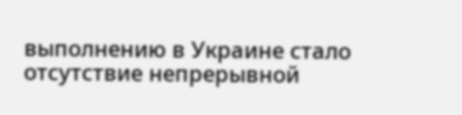выполнению в Украине стало отсутствие непрерывной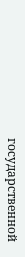государственной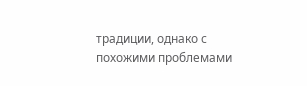традиции, однако с похожими проблемами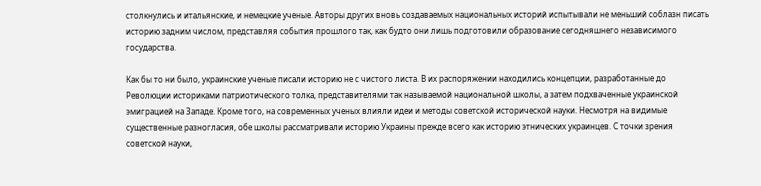столкнулись и итальянские, и немецкие ученые. Авторы других вновь создаваемых национальных историй испытывали не меньший соблазн писать историю задним числом, представляя события прошлого так, как будто они лишь подготовили образование сегодняшнего независимого государства.

Как бы то ни было, украинские ученые писали историю не с чистого листа. В их распоряжении находились концепции, разработанные до Революции историками патриотического толка, представителями так называемой национальной школы, а затем подхваченные украинской эмиграцией на Западе. Кроме того, на современных ученых влияли идеи и методы советской исторической науки. Несмотря на видимые существенные разногласия, обе школы рассматривали историю Украины прежде всего как историю этнических украинцев. С точки зрения советской науки,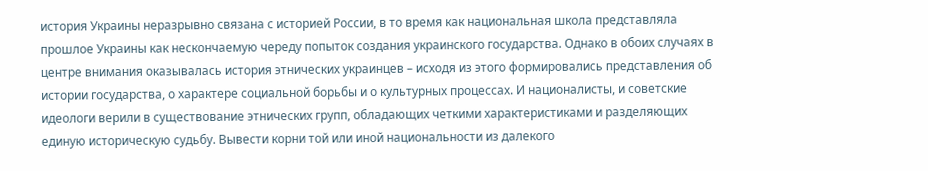история Украины неразрывно связана с историей России, в то время как национальная школа представляла прошлое Украины как нескончаемую череду попыток создания украинского государства. Однако в обоих случаях в центре внимания оказывалась история этнических украинцев – исходя из этого формировались представления об истории государства, о характере социальной борьбы и о культурных процессах. И националисты, и советские идеологи верили в существование этнических групп, обладающих четкими характеристиками и разделяющих единую историческую судьбу. Вывести корни той или иной национальности из далекого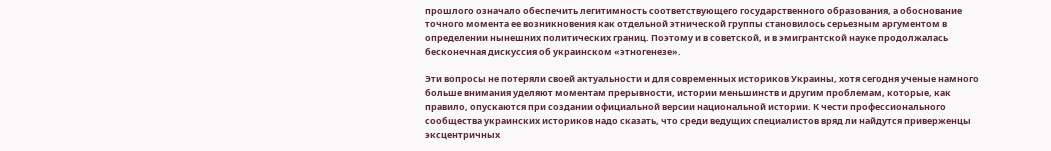прошлого означало обеспечить легитимность соответствующего государственного образования, а обоснование точного момента ее возникновения как отдельной этнической группы становилось серьезным аргументом в определении нынешних политических границ. Поэтому и в советской, и в эмигрантской науке продолжалась бесконечная дискуссия об украинском «этногенезе».

Эти вопросы не потеряли своей актуальности и для современных историков Украины, хотя сегодня ученые намного больше внимания уделяют моментам прерывности, истории меньшинств и другим проблемам, которые, как правило, опускаются при создании официальной версии национальной истории. К чести профессионального сообщества украинских историков надо сказать, что среди ведущих специалистов вряд ли найдутся приверженцы эксцентричных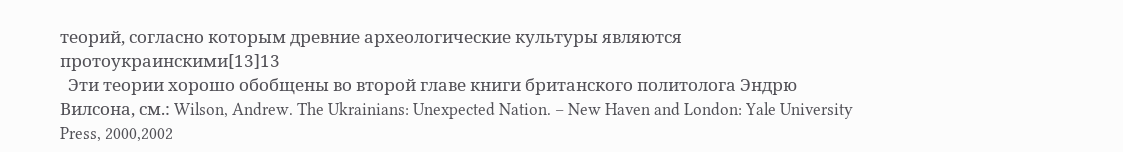теорий, согласно которым древние археологические культуры являются протоукраинскими[13]13
  Эти теории хорошо обобщены во второй главе книги британского политолога Эндрю Вилсона, см.: Wilson, Andrew. The Ukrainians: Unexpected Nation. – New Haven and London: Yale University Press, 2000,2002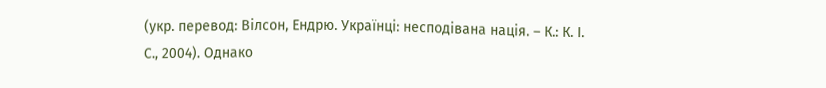(укр. перевод: Вілсон, Ендрю. Українці: несподівана нація. – К.: К. І. С., 2004). Однако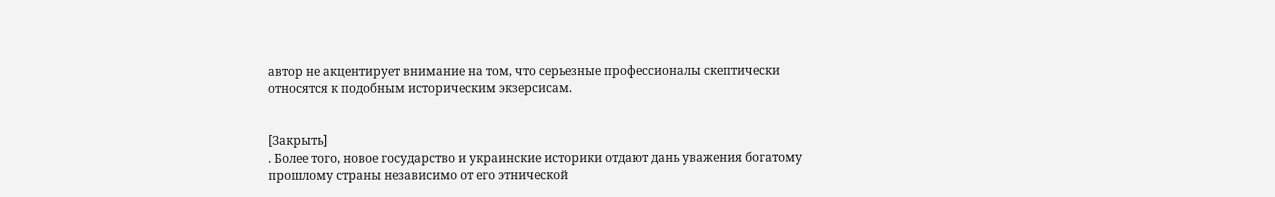автор не акцентирует внимание на том, что серьезные профессионалы скептически относятся к подобным историческим экзерсисам.


[Закрыть]
. Более того, новое государство и украинские историки отдают дань уважения богатому прошлому страны независимо от его этнической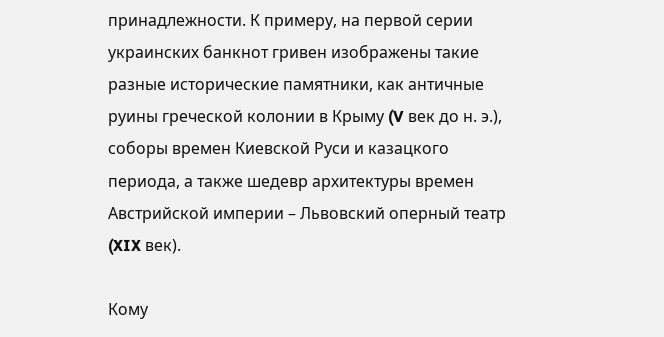принадлежности. К примеру, на первой серии украинских банкнот гривен изображены такие разные исторические памятники, как античные руины греческой колонии в Крыму (V век до н. э.), соборы времен Киевской Руси и казацкого периода, а также шедевр архитектуры времен Австрийской империи – Львовский оперный театр (XIX век).

Кому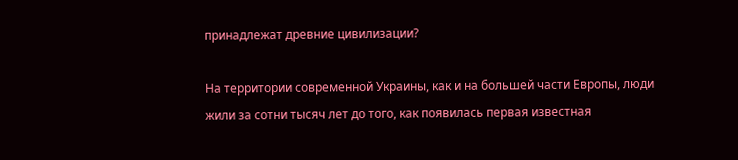принадлежат древние цивилизации?

На территории современной Украины, как и на большей части Европы, люди жили за сотни тысяч лет до того, как появилась первая известная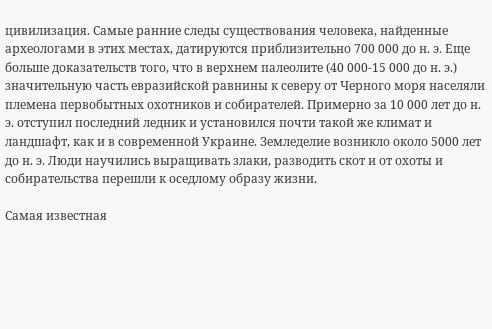цивилизация. Самые ранние следы существования человека, найденные археологами в этих местах, датируются приблизительно 700 000 до н. э. Еще больше доказательств того, что в верхнем палеолите (40 000-15 000 до н. э.) значительную часть евразийской равнины к северу от Черного моря населяли племена первобытных охотников и собирателей. Примерно за 10 000 лет до н. э. отступил последний ледник и установился почти такой же климат и ландшафт, как и в современной Украине. Земледелие возникло около 5000 лет до н. э. Люди научились выращивать злаки, разводить скот и от охоты и собирательства перешли к оседлому образу жизни.

Самая известная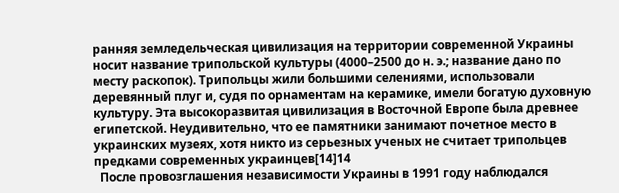ранняя земледельческая цивилизация на территории современной Украины носит название трипольской культуры (4000–2500 до н. э.; название дано по месту раскопок). Трипольцы жили большими селениями, использовали деревянный плуг и, судя по орнаментам на керамике, имели богатую духовную культуру. Эта высокоразвитая цивилизация в Восточной Европе была древнее египетской. Неудивительно, что ее памятники занимают почетное место в украинских музеях, хотя никто из серьезных ученых не считает трипольцев предками современных украинцев[14]14
  После провозглашения независимости Украины в 1991 году наблюдался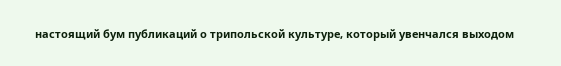настоящий бум публикаций о трипольской культуре, который увенчался выходом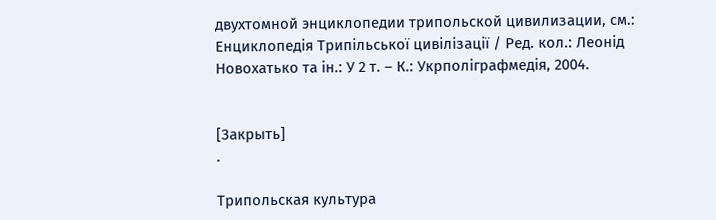двухтомной энциклопедии трипольской цивилизации, см.: Енциклопедія Трипільської цивілізації / Ред. кол.: Леонід Новохатько та ін.: У 2 т. – К.: Укрполіграфмедія, 2004.


[Закрыть]
.

Трипольская культура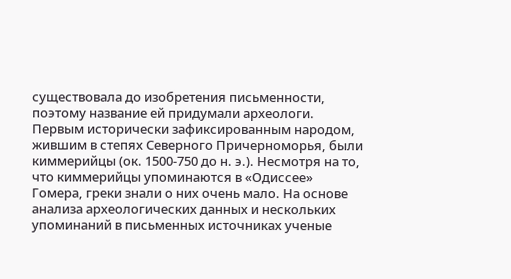существовала до изобретения письменности, поэтому название ей придумали археологи. Первым исторически зафиксированным народом, жившим в степях Северного Причерноморья, были киммерийцы (ок. 1500-750 до н. э.). Несмотря на то, что киммерийцы упоминаются в «Одиссее» Гомера, греки знали о них очень мало. На основе анализа археологических данных и нескольких упоминаний в письменных источниках ученые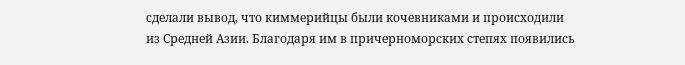сделали вывод, что киммерийцы были кочевниками и происходили из Средней Азии. Благодаря им в причерноморских степях появились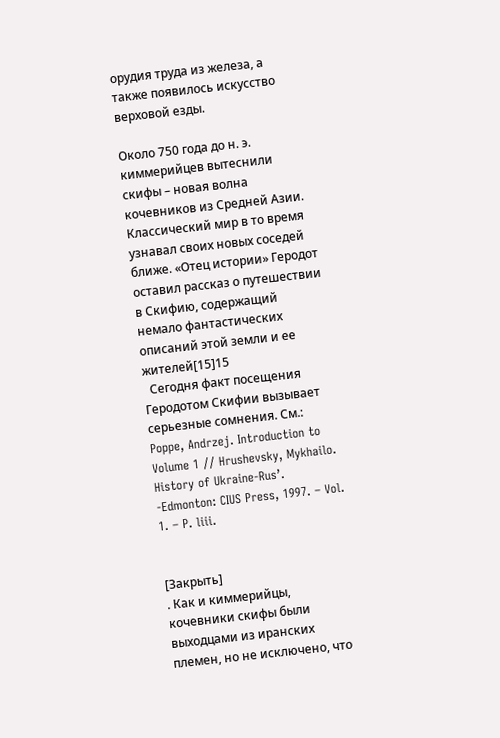орудия труда из железа, а также появилось искусство верховой езды.

Около 750 года до н. э. киммерийцев вытеснили скифы – новая волна кочевников из Средней Азии. Классический мир в то время узнавал своих новых соседей ближе. «Отец истории» Геродот оставил рассказ о путешествии в Скифию, содержащий немало фантастических описаний этой земли и ее жителей[15]15
  Сегодня факт посещения Геродотом Скифии вызывает серьезные сомнения. См.: Poppe, Andrzej. Introduction to Volume 1 // Hrushevsky, Mykhailo. History of Ukraine-Rus’. -Edmonton: CIUS Press, 1997. – Vol. 1. – P. liii.


[Закрыть]
. Как и киммерийцы, кочевники скифы были выходцами из иранских племен, но не исключено, что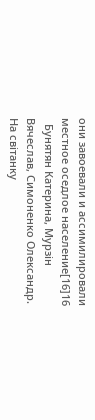они завоевали и ассимилировали местное оседлое население[16]16
  Бунятян Катерина, Мурзін Вячеслав, Симоненко Олександр. На світанку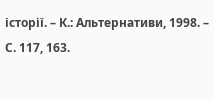історії. – К.: Альтернативи, 1998. – С. 117, 163.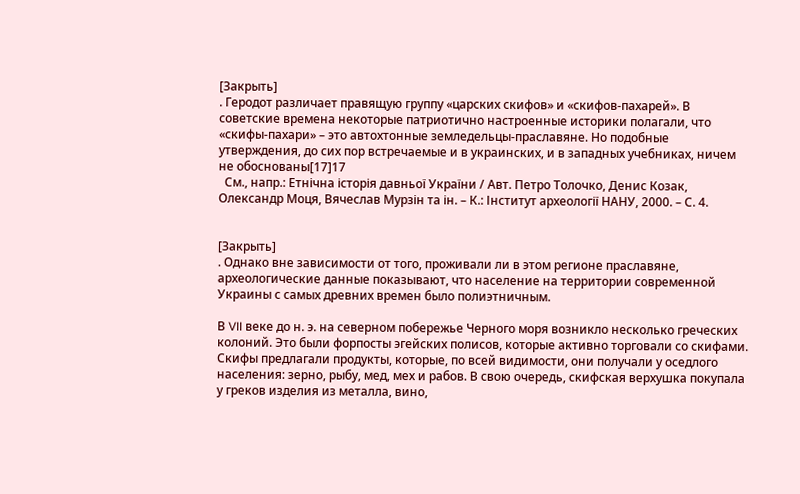[Закрыть]
. Геродот различает правящую группу «царских скифов» и «скифов-пахарей». В советские времена некоторые патриотично настроенные историки полагали, что «скифы-пахари» – это автохтонные земледельцы-праславяне. Но подобные утверждения, до сих пор встречаемые и в украинских, и в западных учебниках, ничем не обоснованы[17]17
  См., напр.: Етнічна історія давньої України / Авт. Петро Толочко, Денис Козак, Олександр Моця, Вячеслав Мурзін та ін. – К.: Інститут археології НАНУ, 2000. – С. 4.


[Закрыть]
. Однако вне зависимости от того, проживали ли в этом регионе праславяне, археологические данные показывают, что население на территории современной Украины с самых древних времен было полиэтничным.

В VII веке до н. э. на северном побережье Черного моря возникло несколько греческих колоний. Это были форпосты эгейских полисов, которые активно торговали со скифами. Скифы предлагали продукты, которые, по всей видимости, они получали у оседлого населения: зерно, рыбу, мед, мех и рабов. В свою очередь, скифская верхушка покупала у греков изделия из металла, вино,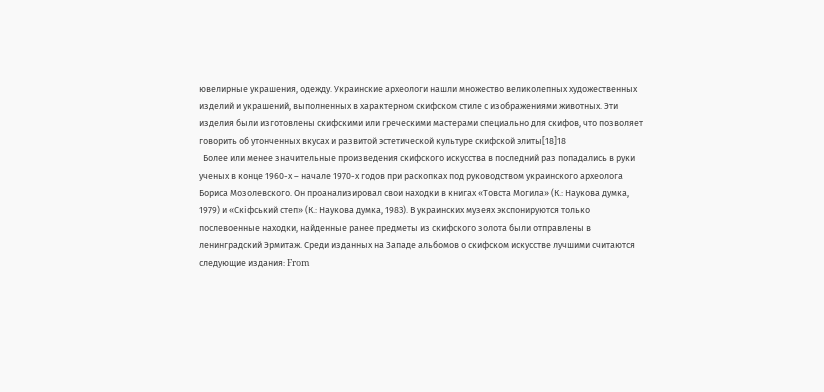ювелирные украшения, одежду. Украинские археологи нашли множество великолепных художественных изделий и украшений, выполненных в характерном скифском стиле с изображениями животных. Эти изделия были изготовлены скифскими или греческими мастерами специально для скифов, что позволяет говорить об утонченных вкусах и развитой эстетической культуре скифской элиты[18]18
  Более или менее значительные произведения скифского искусства в последний раз попадались в руки ученых в конце 1960-х – начале 1970-х годов при раскопках под руководством украинского археолога Бориса Мозолевского. Он проанализировал свои находки в книгах «Товста Могила» (К.: Наукова думка, 1979) и «Скіфський степ» (К.: Наукова думка, 1983). В украинских музеях экспонируются только послевоенные находки, найденные ранее предметы из скифского золота были отправлены в ленинградский Эрмитаж. Среди изданных на Западе альбомов о скифском искусстве лучшими считаются следующие издания: From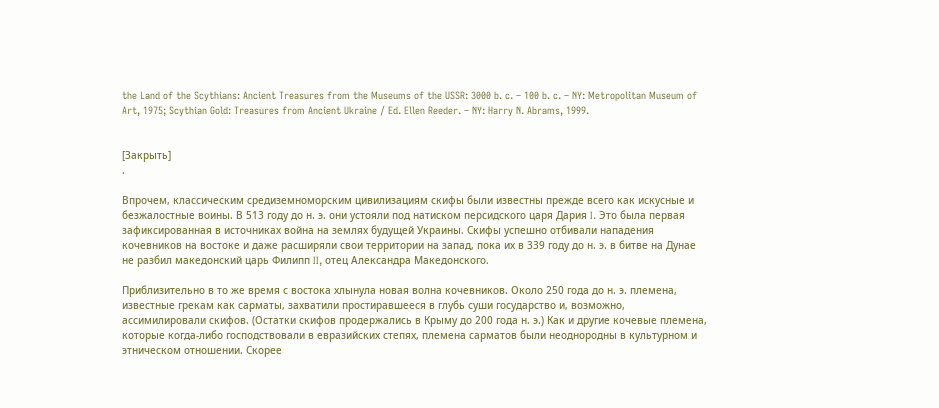the Land of the Scythians: Ancient Treasures from the Museums of the USSR: 3000 b. c. – 100 b. c. – NY: Metropolitan Museum of Art, 1975; Scythian Gold: Treasures from Ancient Ukraine / Ed. Ellen Reeder. – NY: Harry N. Abrams, 1999.


[Закрыть]
.

Впрочем, классическим средиземноморским цивилизациям скифы были известны прежде всего как искусные и безжалостные воины. В 513 году до н. э. они устояли под натиском персидского царя Дария I. Это была первая зафиксированная в источниках война на землях будущей Украины. Скифы успешно отбивали нападения кочевников на востоке и даже расширяли свои территории на запад, пока их в 339 году до н. э. в битве на Дунае не разбил македонский царь Филипп II, отец Александра Македонского.

Приблизительно в то же время с востока хлынула новая волна кочевников. Около 250 года до н. э. племена, известные грекам как сарматы, захватили простиравшееся в глубь суши государство и, возможно, ассимилировали скифов. (Остатки скифов продержались в Крыму до 200 года н. э.) Как и другие кочевые племена, которые когда-либо господствовали в евразийских степях, племена сарматов были неоднородны в культурном и этническом отношении. Скорее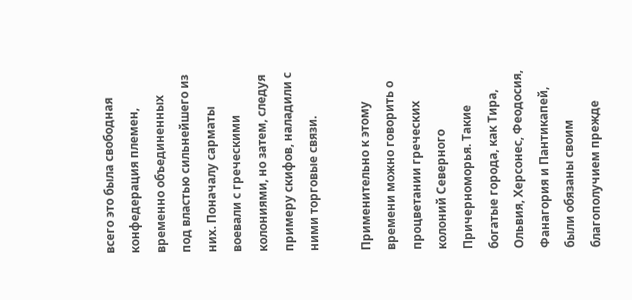всего это была свободная конфедерация племен, временно объединенных под властью сильнейшего из них. Поначалу сарматы воевали с греческими колониями, но затем, следуя примеру скифов, наладили с ними торговые связи.

Применительно к этому времени можно говорить о процветании греческих колоний Северного Причерноморья. Такие богатые города, как Тира, Ольвия, Херсонес, Феодосия, Фанагория и Пантикапей, были обязаны своим благополучием прежде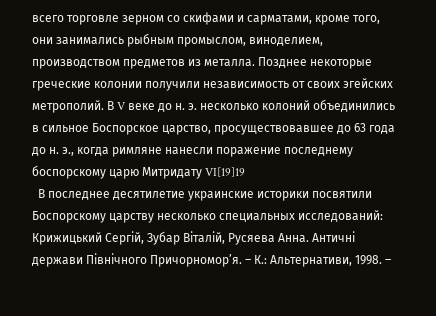всего торговле зерном со скифами и сарматами, кроме того, они занимались рыбным промыслом, виноделием, производством предметов из металла. Позднее некоторые греческие колонии получили независимость от своих эгейских метрополий. В V веке до н. э. несколько колоний объединились в сильное Боспорское царство, просуществовавшее до 63 года до н. э., когда римляне нанесли поражение последнему боспорскому царю Митридату VI[19]19
  В последнее десятилетие украинские историки посвятили Боспорскому царству несколько специальных исследований: Крижицький Сергій, Зубар Віталій, Русяева Анна. Античні держави Північного Причорномор’я. – К.: Альтернативи, 1998. –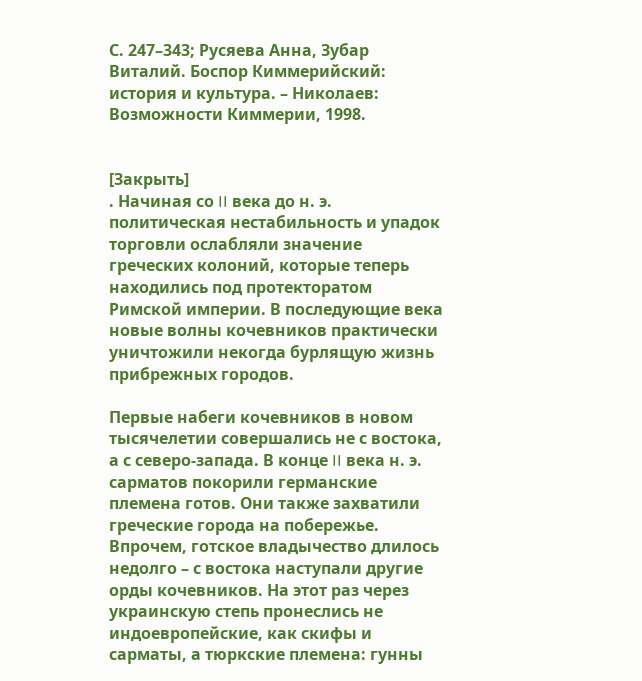С. 247–343; Русяева Анна, Зубар Виталий. Боспор Киммерийский: история и культура. – Николаев: Возможности Киммерии, 1998.


[Закрыть]
. Начиная со II века до н. э. политическая нестабильность и упадок торговли ослабляли значение греческих колоний, которые теперь находились под протекторатом Римской империи. В последующие века новые волны кочевников практически уничтожили некогда бурлящую жизнь прибрежных городов.

Первые набеги кочевников в новом тысячелетии совершались не с востока, а с северо-запада. В конце II века н. э. сарматов покорили германские племена готов. Они также захватили греческие города на побережье. Впрочем, готское владычество длилось недолго – с востока наступали другие орды кочевников. На этот раз через украинскую степь пронеслись не индоевропейские, как скифы и сарматы, а тюркские племена: гунны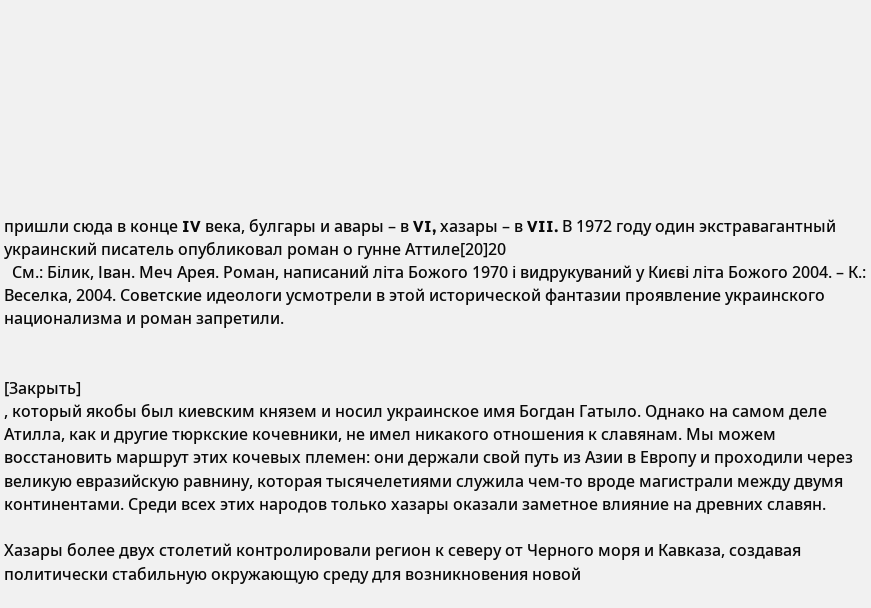пришли сюда в конце IV века, булгары и авары – в VI, хазары – в VII. В 1972 году один экстравагантный украинский писатель опубликовал роман о гунне Аттиле[20]20
  См.: Білик, Іван. Меч Арея. Роман, написаний літа Божого 1970 і видрукуваний у Києві літа Божого 2004. – К.: Веселка, 2004. Советские идеологи усмотрели в этой исторической фантазии проявление украинского национализма и роман запретили.


[Закрыть]
, который якобы был киевским князем и носил украинское имя Богдан Гатыло. Однако на самом деле Атилла, как и другие тюркские кочевники, не имел никакого отношения к славянам. Мы можем восстановить маршрут этих кочевых племен: они держали свой путь из Азии в Европу и проходили через великую евразийскую равнину, которая тысячелетиями служила чем-то вроде магистрали между двумя континентами. Среди всех этих народов только хазары оказали заметное влияние на древних славян.

Хазары более двух столетий контролировали регион к северу от Черного моря и Кавказа, создавая политически стабильную окружающую среду для возникновения новой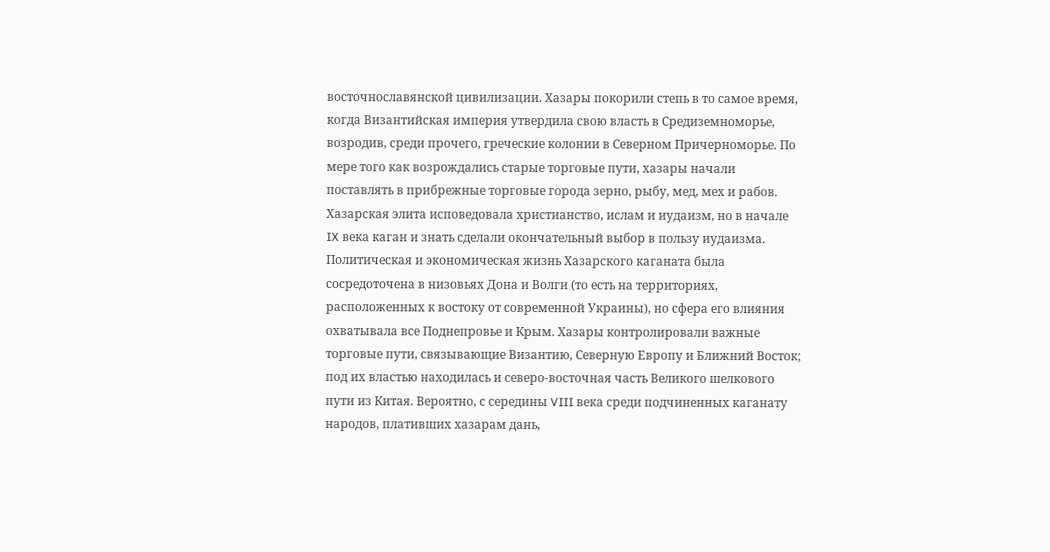восточнославянской цивилизации. Хазары покорили степь в то самое время, когда Византийская империя утвердила свою власть в Средиземноморье, возродив, среди прочего, греческие колонии в Северном Причерноморье. По мере того как возрождались старые торговые пути, хазары начали поставлять в прибрежные торговые города зерно, рыбу, мед, мех и рабов. Хазарская элита исповедовала христианство, ислам и иудаизм, но в начале IX века каган и знать сделали окончательный выбор в пользу иудаизма. Политическая и экономическая жизнь Хазарского каганата была сосредоточена в низовьях Дона и Волги (то есть на территориях, расположенных к востоку от современной Украины), но сфера его влияния охватывала все Поднепровье и Крым. Хазары контролировали важные торговые пути, связывающие Византию, Северную Европу и Ближний Восток; под их властью находилась и северо-восточная часть Великого шелкового пути из Китая. Вероятно, с середины VIII века среди подчиненных каганату народов, плативших хазарам дань,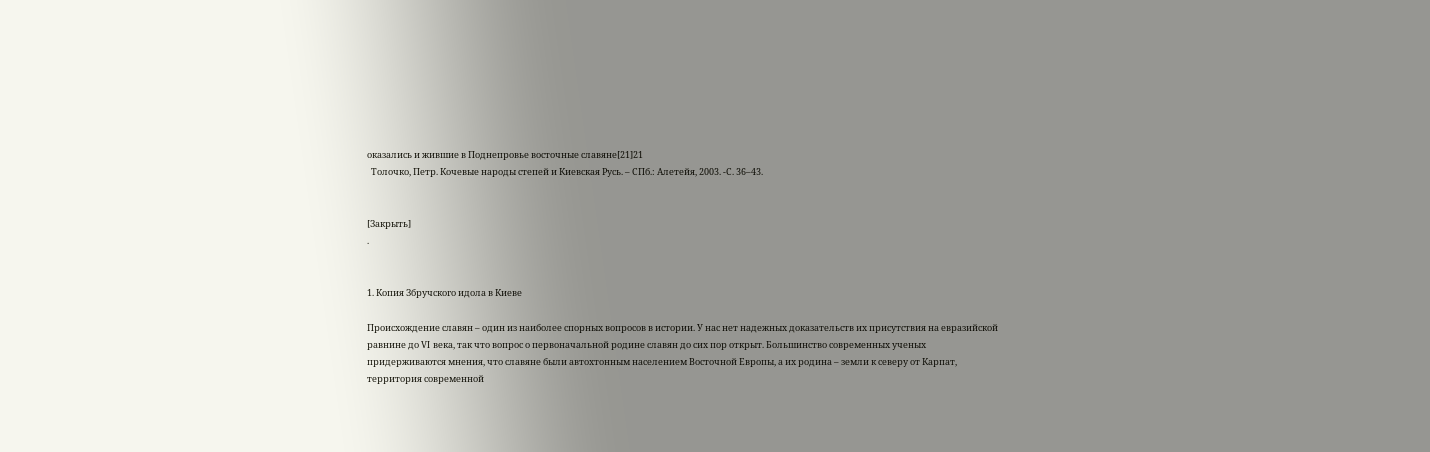оказались и жившие в Поднепровье восточные славяне[21]21
  Толочко, Петр. Кочевые народы степей и Киевская Русь. – СПб.: Алетейя, 2003. -С. 36–43.


[Закрыть]
.


1. Копия Збручского идола в Киеве

Происхождение славян – один из наиболее спорных вопросов в истории. У нас нет надежных доказательств их присутствия на евразийской равнине до VI века, так что вопрос о первоначальной родине славян до сих пор открыт. Большинство современных ученых придерживаются мнения, что славяне были автохтонным населением Восточной Европы, а их родина – земли к северу от Карпат, территория современной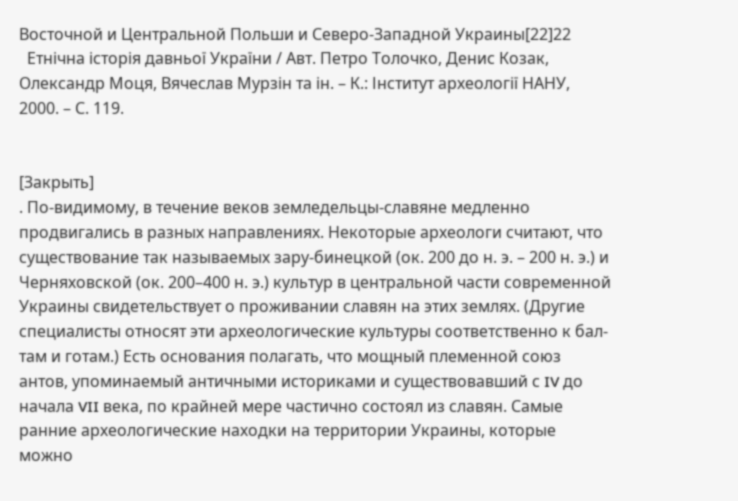Восточной и Центральной Польши и Северо-Западной Украины[22]22
  Етнічна історія давньої України / Авт. Петро Толочко, Денис Козак, Олександр Моця, Вячеслав Мурзін та ін. – К.: Інститут археології НАНУ, 2000. – С. 119.


[Закрыть]
. По-видимому, в течение веков земледельцы-славяне медленно продвигались в разных направлениях. Некоторые археологи считают, что существование так называемых зару-бинецкой (ок. 200 до н. э. – 200 н. э.) и Черняховской (ок. 200–400 н. э.) культур в центральной части современной Украины свидетельствует о проживании славян на этих землях. (Другие специалисты относят эти археологические культуры соответственно к бал-там и готам.) Есть основания полагать, что мощный племенной союз антов, упоминаемый античными историками и существовавший с IV до начала VII века, по крайней мере частично состоял из славян. Самые ранние археологические находки на территории Украины, которые можно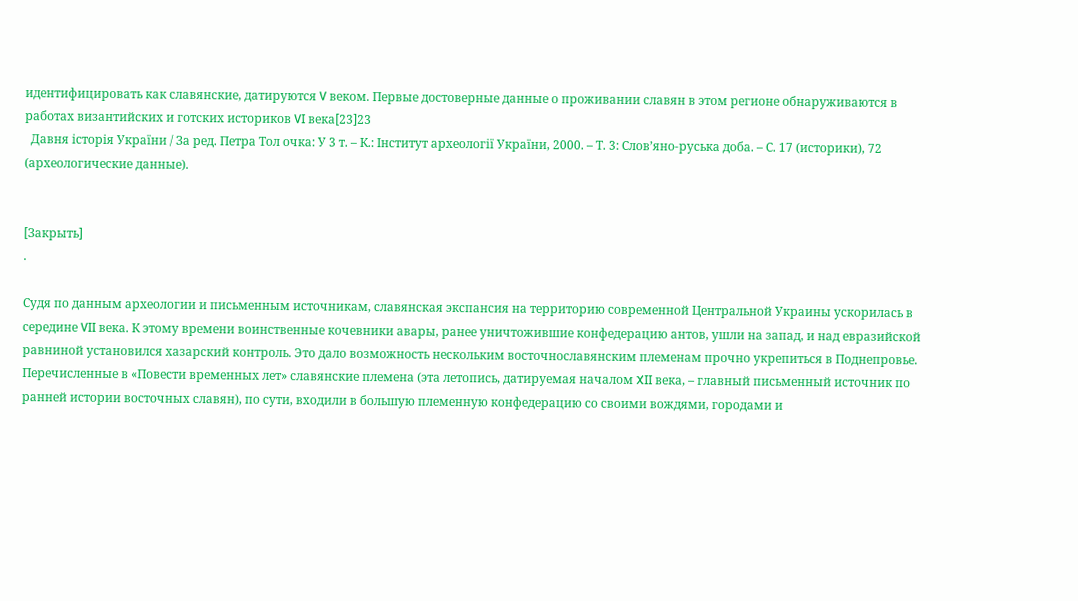идентифицировать как славянские, датируются V веком. Первые достоверные данные о проживании славян в этом регионе обнаруживаются в работах византийских и готских историков VI века[23]23
  Давня історія України / За ред. Петра Тол очка: У 3 т. – К.: Інститут археології України, 2000. – Т. 3: Слов’яно-руська доба. – С. 17 (историки), 72 (археологические данные).


[Закрыть]
.

Судя по данным археологии и письменным источникам, славянская экспансия на территорию современной Центральной Украины ускорилась в середине VII века. К этому времени воинственные кочевники авары, ранее уничтожившие конфедерацию антов, ушли на запад, и над евразийской равниной установился хазарский контроль. Это дало возможность нескольким восточнославянским племенам прочно укрепиться в Поднепровье. Перечисленные в «Повести временных лет» славянские племена (эта летопись, датируемая началом XII века, – главный письменный источник по ранней истории восточных славян), по сути, входили в большую племенную конфедерацию со своими вождями, городами и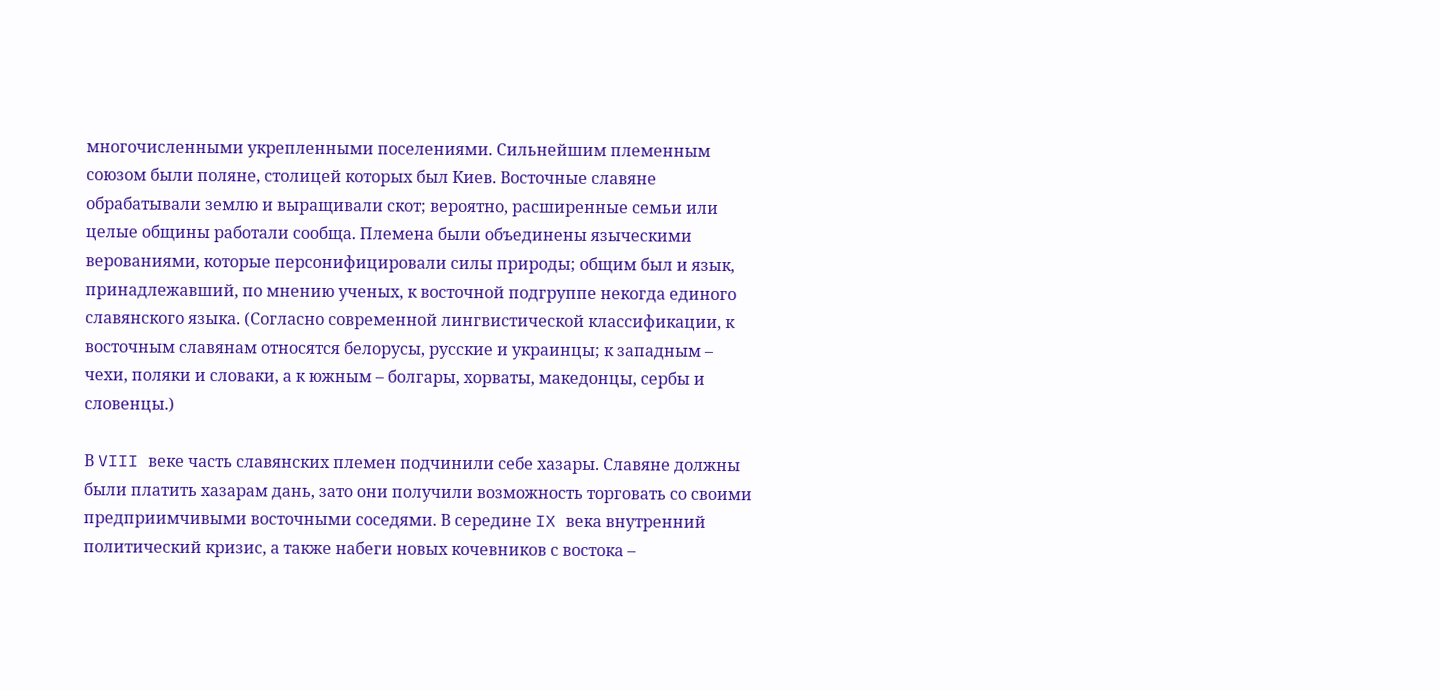многочисленными укрепленными поселениями. Сильнейшим племенным союзом были поляне, столицей которых был Киев. Восточные славяне обрабатывали землю и выращивали скот; вероятно, расширенные семьи или целые общины работали сообща. Племена были объединены языческими верованиями, которые персонифицировали силы природы; общим был и язык, принадлежавший, по мнению ученых, к восточной подгруппе некогда единого славянского языка. (Согласно современной лингвистической классификации, к восточным славянам относятся белорусы, русские и украинцы; к западным – чехи, поляки и словаки, а к южным – болгары, хорваты, македонцы, сербы и словенцы.)

В VIII веке часть славянских племен подчинили себе хазары. Славяне должны были платить хазарам дань, зато они получили возможность торговать со своими предприимчивыми восточными соседями. В середине IX века внутренний политический кризис, а также набеги новых кочевников с востока –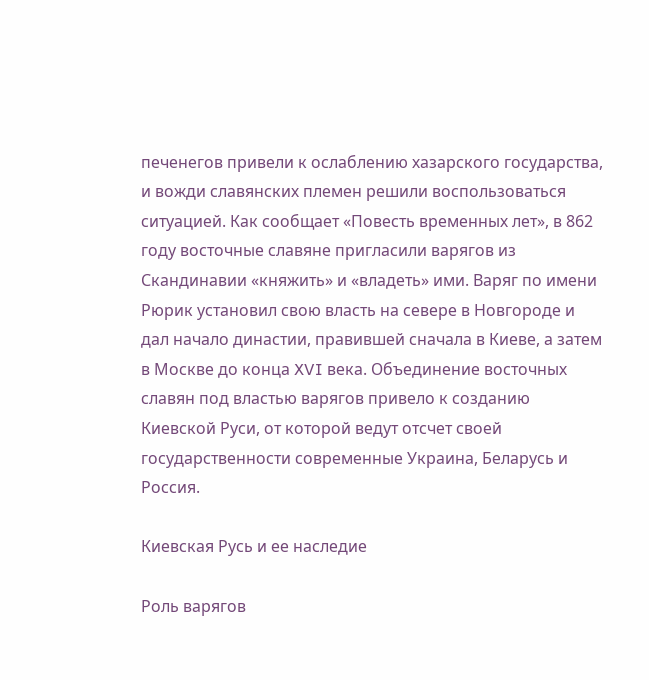печенегов привели к ослаблению хазарского государства, и вожди славянских племен решили воспользоваться ситуацией. Как сообщает «Повесть временных лет», в 862 году восточные славяне пригласили варягов из Скандинавии «княжить» и «владеть» ими. Варяг по имени Рюрик установил свою власть на севере в Новгороде и дал начало династии, правившей сначала в Киеве, а затем в Москве до конца XVI века. Объединение восточных славян под властью варягов привело к созданию Киевской Руси, от которой ведут отсчет своей государственности современные Украина, Беларусь и Россия.

Киевская Русь и ее наследие

Роль варягов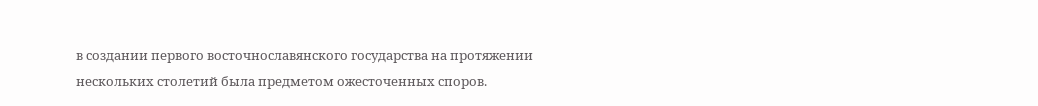в создании первого восточнославянского государства на протяжении нескольких столетий была предметом ожесточенных споров.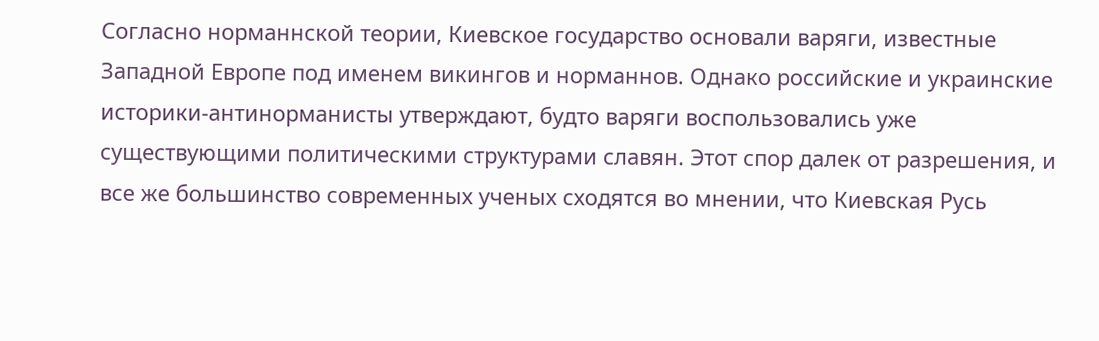Согласно норманнской теории, Киевское государство основали варяги, известные Западной Европе под именем викингов и норманнов. Однако российские и украинские историки-антинорманисты утверждают, будто варяги воспользовались уже существующими политическими структурами славян. Этот спор далек от разрешения, и все же большинство современных ученых сходятся во мнении, что Киевская Русь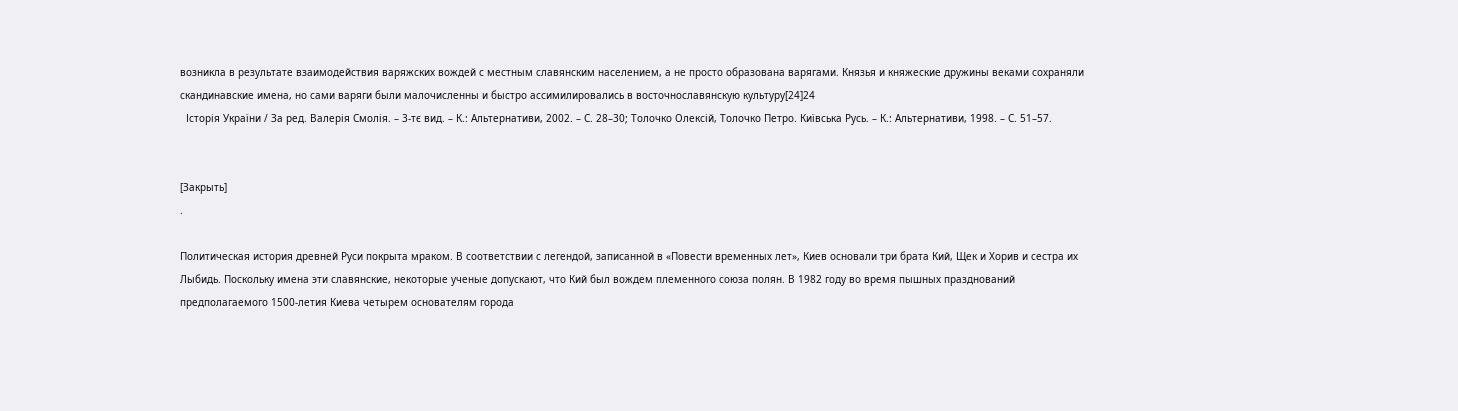возникла в результате взаимодействия варяжских вождей с местным славянским населением, а не просто образована варягами. Князья и княжеские дружины веками сохраняли скандинавские имена, но сами варяги были малочисленны и быстро ассимилировались в восточнославянскую культуру[24]24
  Історія України / За ред. Валерія Смолія. – 3-тє вид. – К.: Альтернативи, 2002. – С. 28–30; Толочко Олексій, Толочко Петро. Київська Русь. – К.: Альтернативи, 1998. – С. 51–57.


[Закрыть]
.

Политическая история древней Руси покрыта мраком. В соответствии с легендой, записанной в «Повести временных лет», Киев основали три брата Кий, Щек и Хорив и сестра их Лыбидь. Поскольку имена эти славянские, некоторые ученые допускают, что Кий был вождем племенного союза полян. В 1982 году во время пышных празднований предполагаемого 1500-летия Киева четырем основателям города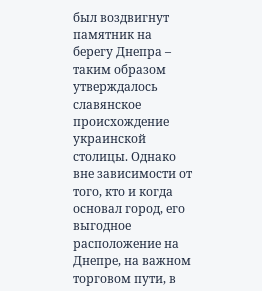был воздвигнут памятник на берегу Днепра – таким образом утверждалось славянское происхождение украинской столицы. Однако вне зависимости от того, кто и когда основал город, его выгодное расположение на Днепре, на важном торговом пути, в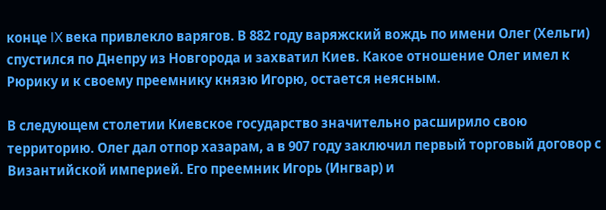конце IX века привлекло варягов. В 882 году варяжский вождь по имени Олег (Хельги) спустился по Днепру из Новгорода и захватил Киев. Какое отношение Олег имел к Рюрику и к своему преемнику князю Игорю, остается неясным.

В следующем столетии Киевское государство значительно расширило свою территорию. Олег дал отпор хазарам, а в 907 году заключил первый торговый договор с Византийской империей. Его преемник Игорь (Ингвар) и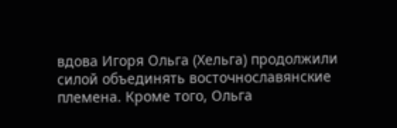вдова Игоря Ольга (Хельга) продолжили силой объединять восточнославянские племена. Кроме того, Ольга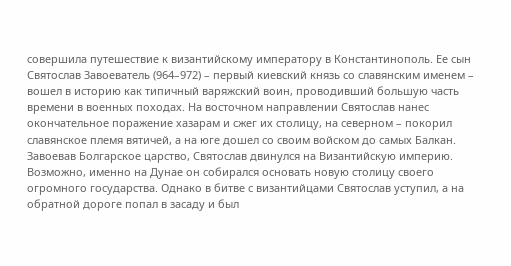совершила путешествие к византийскому императору в Константинополь. Ее сын Святослав Завоеватель (964–972) – первый киевский князь со славянским именем – вошел в историю как типичный варяжский воин, проводивший большую часть времени в военных походах. На восточном направлении Святослав нанес окончательное поражение хазарам и сжег их столицу, на северном – покорил славянское племя вятичей, а на юге дошел со своим войском до самых Балкан. Завоевав Болгарское царство, Святослав двинулся на Византийскую империю. Возможно, именно на Дунае он собирался основать новую столицу своего огромного государства. Однако в битве с византийцами Святослав уступил, а на обратной дороге попал в засаду и был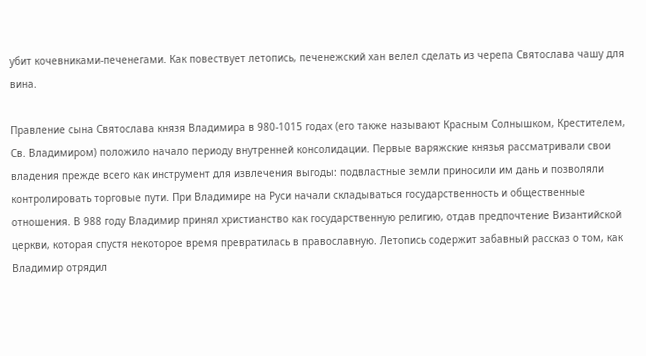убит кочевниками-печенегами. Как повествует летопись, печенежский хан велел сделать из черепа Святослава чашу для вина.

Правление сына Святослава князя Владимира в 980-1015 годах (его также называют Красным Солнышком, Крестителем, Св. Владимиром) положило начало периоду внутренней консолидации. Первые варяжские князья рассматривали свои владения прежде всего как инструмент для извлечения выгоды: подвластные земли приносили им дань и позволяли контролировать торговые пути. При Владимире на Руси начали складываться государственность и общественные отношения. В 988 году Владимир принял христианство как государственную религию, отдав предпочтение Византийской церкви, которая спустя некоторое время превратилась в православную. Летопись содержит забавный рассказ о том, как Владимир отрядил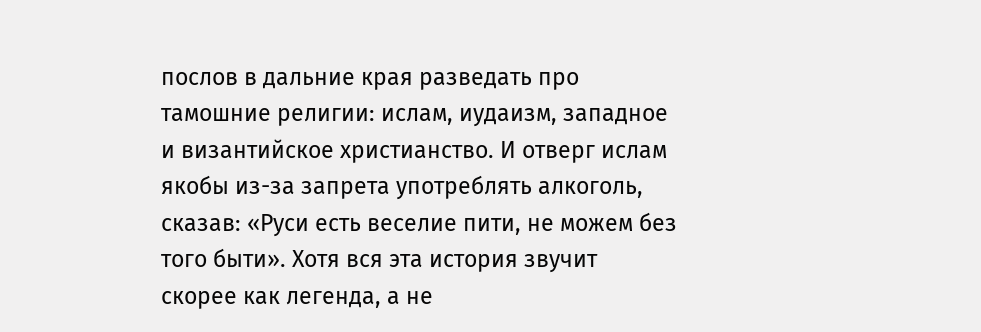послов в дальние края разведать про тамошние религии: ислам, иудаизм, западное и византийское христианство. И отверг ислам якобы из-за запрета употреблять алкоголь, сказав: «Руси есть веселие пити, не можем без того быти». Хотя вся эта история звучит скорее как легенда, а не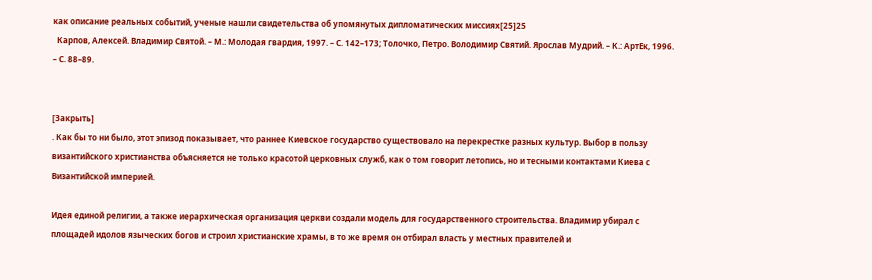как описание реальных событий, ученые нашли свидетельства об упомянутых дипломатических миссиях[25]25
  Карпов, Алексей. Владимир Святой. – М.: Молодая гвардия, 1997. – С. 142–173; Толочко, Петро. Володимир Святий. Ярослав Мудрий. – К.: АртЕк, 1996. – С. 88–89.


[Закрыть]
. Как бы то ни было, этот эпизод показывает, что раннее Киевское государство существовало на перекрестке разных культур. Выбор в пользу византийского христианства объясняется не только красотой церковных служб, как о том говорит летопись, но и тесными контактами Киева с Византийской империей.

Идея единой религии, а также иерархическая организация церкви создали модель для государственного строительства. Владимир убирал с площадей идолов языческих богов и строил христианские храмы, в то же время он отбирал власть у местных правителей и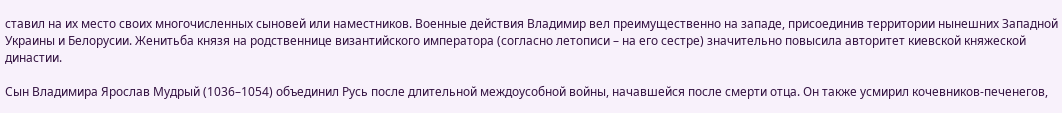ставил на их место своих многочисленных сыновей или наместников. Военные действия Владимир вел преимущественно на западе, присоединив территории нынешних Западной Украины и Белорусии. Женитьба князя на родственнице византийского императора (согласно летописи – на его сестре) значительно повысила авторитет киевской княжеской династии.

Сын Владимира Ярослав Мудрый (1036–1054) объединил Русь после длительной междоусобной войны, начавшейся после смерти отца. Он также усмирил кочевников-печенегов,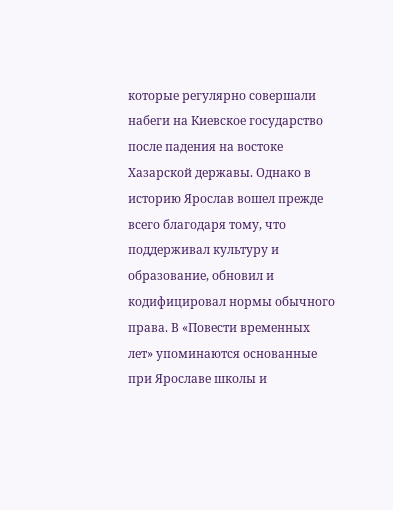которые регулярно совершали набеги на Киевское государство после падения на востоке Хазарской державы. Однако в историю Ярослав вошел прежде всего благодаря тому, что поддерживал культуру и образование, обновил и кодифицировал нормы обычного права. В «Повести временных лет» упоминаются основанные при Ярославе школы и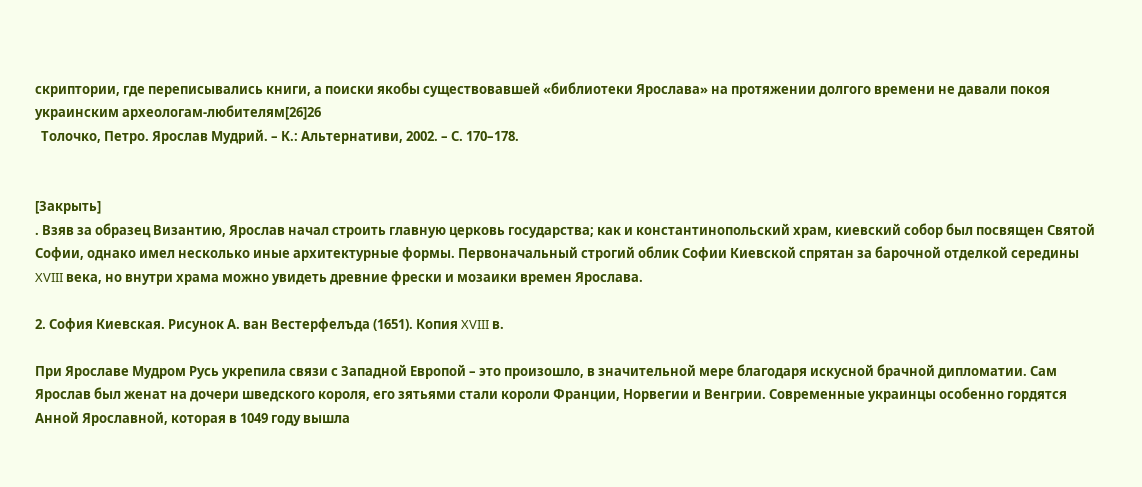скриптории, где переписывались книги, а поиски якобы существовавшей «библиотеки Ярослава» на протяжении долгого времени не давали покоя украинским археологам-любителям[26]26
  Толочко, Петро. Ярослав Мудрий. – К.: Альтернативи, 2002. – С. 170–178.


[Закрыть]
. Взяв за образец Византию, Ярослав начал строить главную церковь государства; как и константинопольский храм, киевский собор был посвящен Святой Софии, однако имел несколько иные архитектурные формы. Первоначальный строгий облик Софии Киевской спрятан за барочной отделкой середины XVIII века, но внутри храма можно увидеть древние фрески и мозаики времен Ярослава.

2. София Киевская. Рисунок А. ван Вестерфелъда (1651). Копия XVIII в.

При Ярославе Мудром Русь укрепила связи с Западной Европой – это произошло, в значительной мере благодаря искусной брачной дипломатии. Сам Ярослав был женат на дочери шведского короля, его зятьями стали короли Франции, Норвегии и Венгрии. Современные украинцы особенно гордятся Анной Ярославной, которая в 1049 году вышла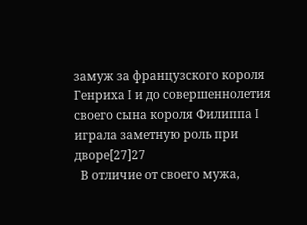замуж за французского короля Генриха I и до совершеннолетия своего сына короля Филиппа I играла заметную роль при дворе[27]27
  В отличие от своего мужа,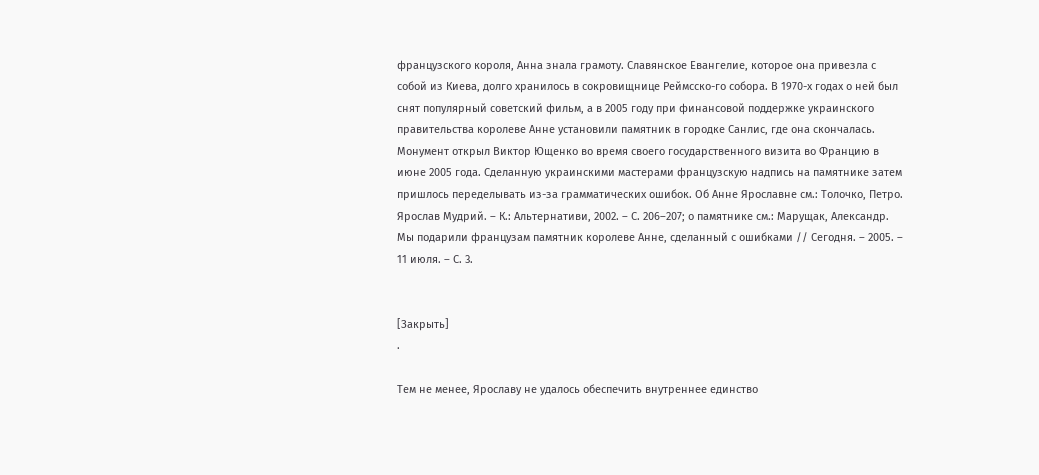французского короля, Анна знала грамоту. Славянское Евангелие, которое она привезла с собой из Киева, долго хранилось в сокровищнице Реймсско-го собора. В 1970-х годах о ней был снят популярный советский фильм, а в 2005 году при финансовой поддержке украинского правительства королеве Анне установили памятник в городке Санлис, где она скончалась. Монумент открыл Виктор Ющенко во время своего государственного визита во Францию в июне 2005 года. Сделанную украинскими мастерами французскую надпись на памятнике затем пришлось переделывать из-за грамматических ошибок. Об Анне Ярославне см.: Толочко, Петро. Ярослав Мудрий. – К.: Альтернативи, 2002. – С. 206–207; о памятнике см.: Марущак, Александр. Мы подарили французам памятник королеве Анне, сделанный с ошибками // Сегодня. – 2005. – 11 июля. – С. 3.


[Закрыть]
.

Тем не менее, Ярославу не удалось обеспечить внутреннее единство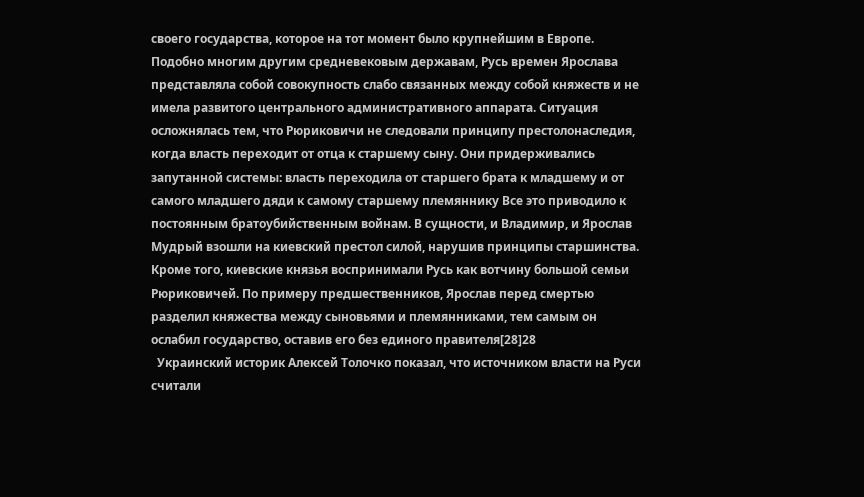своего государства, которое на тот момент было крупнейшим в Европе. Подобно многим другим средневековым державам, Русь времен Ярослава представляла собой совокупность слабо связанных между собой княжеств и не имела развитого центрального административного аппарата. Ситуация осложнялась тем, что Рюриковичи не следовали принципу престолонаследия, когда власть переходит от отца к старшему сыну. Они придерживались запутанной системы: власть переходила от старшего брата к младшему и от самого младшего дяди к самому старшему племяннику Все это приводило к постоянным братоубийственным войнам. В сущности, и Владимир, и Ярослав Мудрый взошли на киевский престол силой, нарушив принципы старшинства. Кроме того, киевские князья воспринимали Русь как вотчину большой семьи Рюриковичей. По примеру предшественников, Ярослав перед смертью разделил княжества между сыновьями и племянниками, тем самым он ослабил государство, оставив его без единого правителя[28]28
  Украинский историк Алексей Толочко показал, что источником власти на Руси считали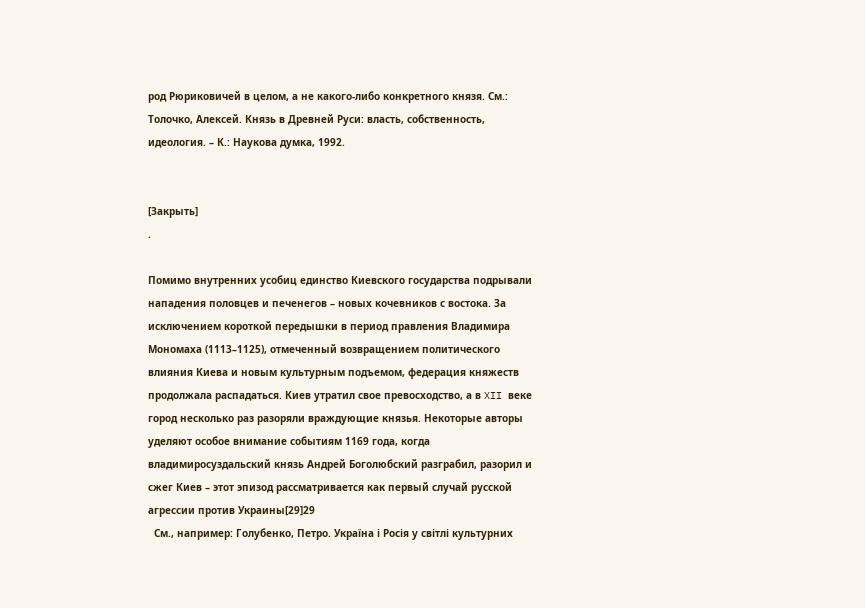род Рюриковичей в целом, а не какого-либо конкретного князя. См.: Толочко, Алексей. Князь в Древней Руси: власть, собственность, идеология. – К.: Наукова думка, 1992.


[Закрыть]
.

Помимо внутренних усобиц единство Киевского государства подрывали нападения половцев и печенегов – новых кочевников с востока. За исключением короткой передышки в период правления Владимира Мономаха (1113–1125), отмеченный возвращением политического влияния Киева и новым культурным подъемом, федерация княжеств продолжала распадаться. Киев утратил свое превосходство, а в XII веке город несколько раз разоряли враждующие князья. Некоторые авторы уделяют особое внимание событиям 1169 года, когда владимиросуздальский князь Андрей Боголюбский разграбил, разорил и сжег Киев – этот эпизод рассматривается как первый случай русской агрессии против Украины[29]29
  См., например: Голубенко, Петро. Україна і Росія у світлі культурних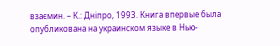взаємин. – К.: Дніпро, 1993. Книга впервые была опубликована на украинском языке в Нью-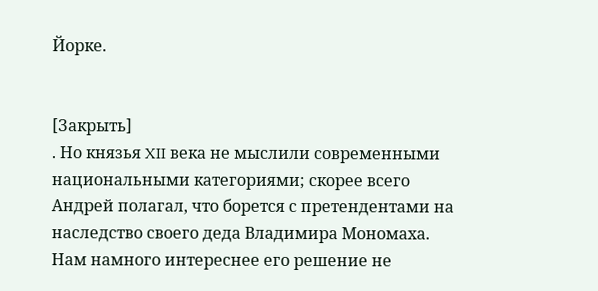Йорке.


[Закрыть]
. Но князья XII века не мыслили современными национальными категориями; скорее всего Андрей полагал, что борется с претендентами на наследство своего деда Владимира Мономаха. Нам намного интереснее его решение не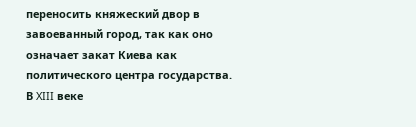переносить княжеский двор в завоеванный город, так как оно означает закат Киева как политического центра государства. В XIII веке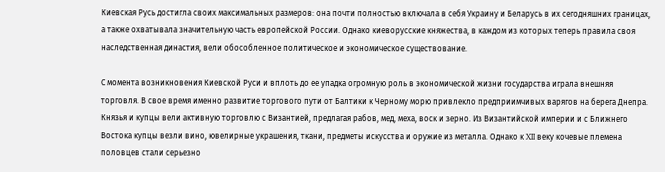Киевская Русь достигла своих максимальных размеров: она почти полностью включала в себя Украину и Беларусь в их сегодняшних границах, а также охватывала значительную часть европейской России. Однако киеворусские княжества, в каждом из которых теперь правила своя наследственная династия, вели обособленное политическое и экономическое существование.

С момента возникновения Киевской Руси и вплоть до ее упадка огромную роль в экономической жизни государства играла внешняя торговля. В свое время именно развитие торгового пути от Балтики к Черному морю привлекло предприимчивых варягов на берега Днепра. Князья и купцы вели активную торговлю с Византией, предлагая рабов, мед, меха, воск и зерно. Из Византийской империи и с Ближнего Востока купцы везли вино, ювелирные украшения, ткани, предметы искусства и оружие из металла. Однако к XII веку кочевые племена половцев стали серьезно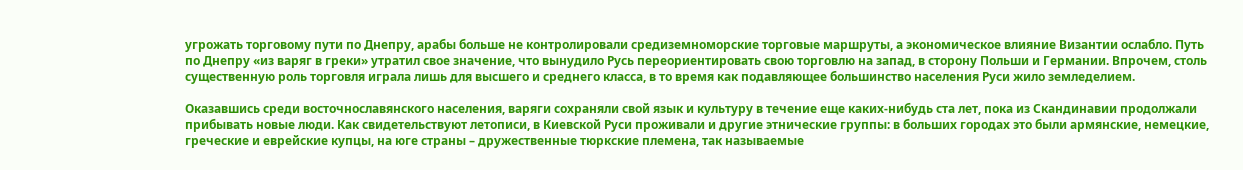угрожать торговому пути по Днепру, арабы больше не контролировали средиземноморские торговые маршруты, а экономическое влияние Византии ослабло. Путь по Днепру «из варяг в греки» утратил свое значение, что вынудило Русь переориентировать свою торговлю на запад, в сторону Польши и Германии. Впрочем, столь существенную роль торговля играла лишь для высшего и среднего класса, в то время как подавляющее большинство населения Руси жило земледелием.

Оказавшись среди восточнославянского населения, варяги сохраняли свой язык и культуру в течение еще каких-нибудь ста лет, пока из Скандинавии продолжали прибывать новые люди. Как свидетельствуют летописи, в Киевской Руси проживали и другие этнические группы: в больших городах это были армянские, немецкие, греческие и еврейские купцы, на юге страны – дружественные тюркские племена, так называемые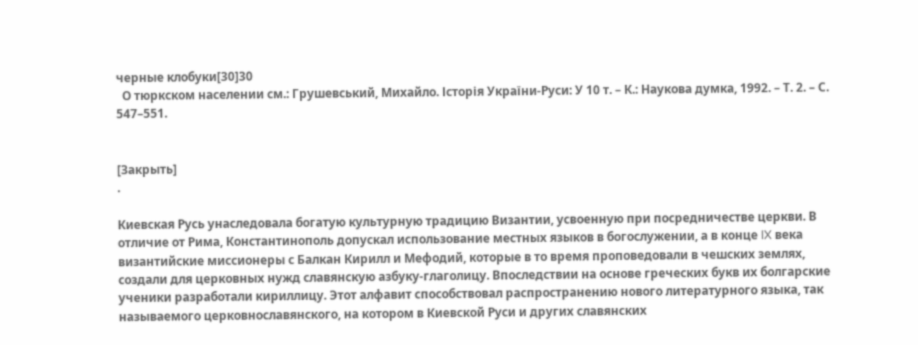черные клобуки[30]30
  О тюркском населении см.: Грушевський, Михайло. Історія України-Руси: У 10 т. – К.: Наукова думка, 1992. – Т. 2. – С. 547–551.


[Закрыть]
.

Киевская Русь унаследовала богатую культурную традицию Византии, усвоенную при посредничестве церкви. В отличие от Рима, Константинополь допускал использование местных языков в богослужении, а в конце IX века византийские миссионеры с Балкан Кирилл и Мефодий, которые в то время проповедовали в чешских землях, создали для церковных нужд славянскую азбуку-глаголицу. Впоследствии на основе греческих букв их болгарские ученики разработали кириллицу. Этот алфавит способствовал распространению нового литературного языка, так называемого церковнославянского, на котором в Киевской Руси и других славянских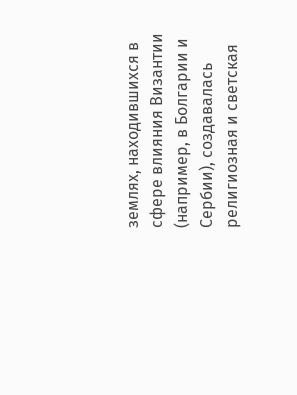землях, находившихся в сфере влияния Византии (например, в Болгарии и Сербии), создавалась религиозная и светская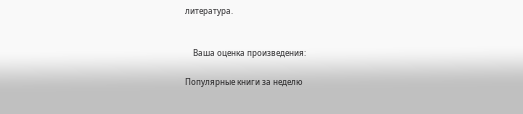литература.


    Ваша оценка произведения:

Популярные книги за неделю